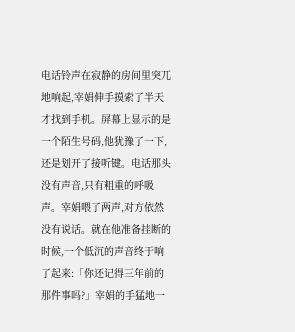电话铃声在寂静的房间里突兀地响起,宰娟伸手摸索了半天才找到手机。屏幕上显示的是一个陌生号码,他犹豫了一下,还是划开了接听键。电话那头没有声音,只有粗重的呼吸声。宰娟喂了两声,对方依然没有说话。就在他准备挂断的时候,一个低沉的声音终于响了起来:「你还记得三年前的那件事吗?」宰娟的手猛地一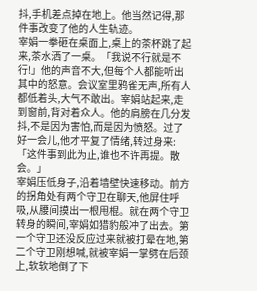抖,手机差点掉在地上。他当然记得,那件事改变了他的人生轨迹。
宰娟一拳砸在桌面上,桌上的茶杯跳了起来,茶水洒了一桌。「我说不行就是不行!」他的声音不大,但每个人都能听出其中的怒意。会议室里鸦雀无声,所有人都低着头,大气不敢出。宰娟站起来,走到窗前,背对着众人。他的肩膀在几分发抖,不是因为害怕,而是因为愤怒。过了好一会儿,他才平复了情绪,转过身来:「这件事到此为止,谁也不许再提。散会。」
宰娟压低身子,沿着墙壁快速移动。前方的拐角处有两个守卫在聊天,他屏住呼吸,从腰间摸出一根甩棍。就在两个守卫转身的瞬间,宰娟如猎豹般冲了出去。第一个守卫还没反应过来就被打晕在地,第二个守卫刚想喊,就被宰娟一掌劈在后颈上,软软地倒了下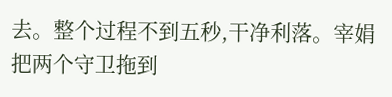去。整个过程不到五秒,干净利落。宰娟把两个守卫拖到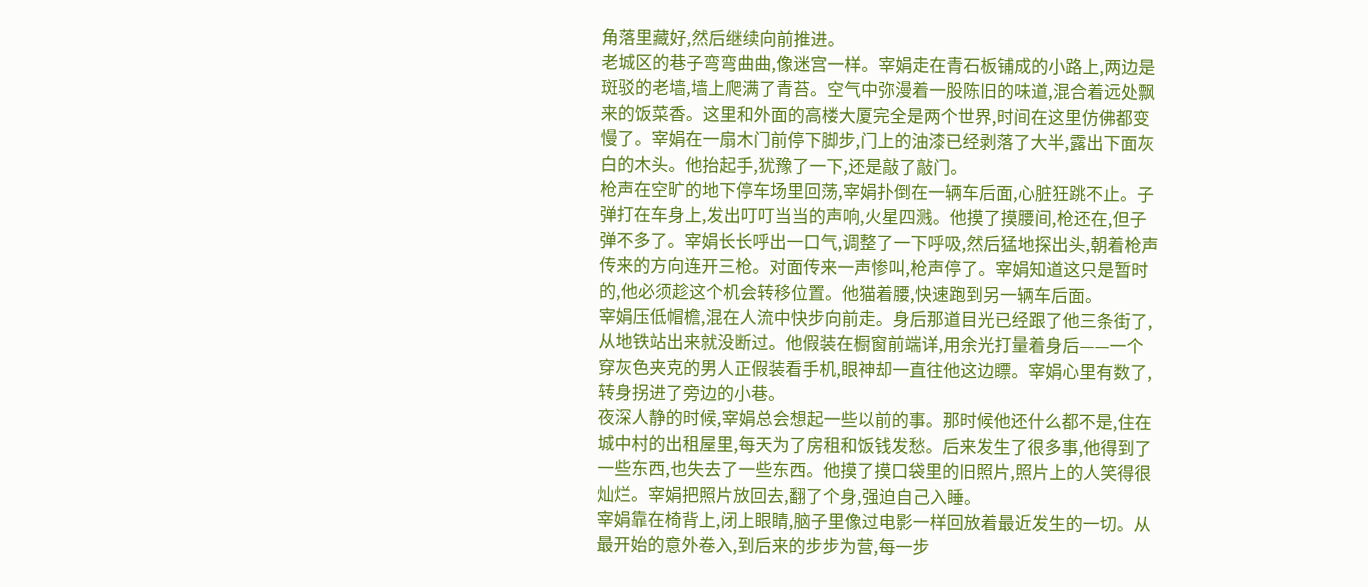角落里藏好,然后继续向前推进。
老城区的巷子弯弯曲曲,像迷宫一样。宰娟走在青石板铺成的小路上,两边是斑驳的老墙,墙上爬满了青苔。空气中弥漫着一股陈旧的味道,混合着远处飘来的饭菜香。这里和外面的高楼大厦完全是两个世界,时间在这里仿佛都变慢了。宰娟在一扇木门前停下脚步,门上的油漆已经剥落了大半,露出下面灰白的木头。他抬起手,犹豫了一下,还是敲了敲门。
枪声在空旷的地下停车场里回荡,宰娟扑倒在一辆车后面,心脏狂跳不止。子弹打在车身上,发出叮叮当当的声响,火星四溅。他摸了摸腰间,枪还在,但子弹不多了。宰娟长长呼出一口气,调整了一下呼吸,然后猛地探出头,朝着枪声传来的方向连开三枪。对面传来一声惨叫,枪声停了。宰娟知道这只是暂时的,他必须趁这个机会转移位置。他猫着腰,快速跑到另一辆车后面。
宰娟压低帽檐,混在人流中快步向前走。身后那道目光已经跟了他三条街了,从地铁站出来就没断过。他假装在橱窗前端详,用余光打量着身后——一个穿灰色夹克的男人正假装看手机,眼神却一直往他这边瞟。宰娟心里有数了,转身拐进了旁边的小巷。
夜深人静的时候,宰娟总会想起一些以前的事。那时候他还什么都不是,住在城中村的出租屋里,每天为了房租和饭钱发愁。后来发生了很多事,他得到了一些东西,也失去了一些东西。他摸了摸口袋里的旧照片,照片上的人笑得很灿烂。宰娟把照片放回去,翻了个身,强迫自己入睡。
宰娟靠在椅背上,闭上眼睛,脑子里像过电影一样回放着最近发生的一切。从最开始的意外卷入,到后来的步步为营,每一步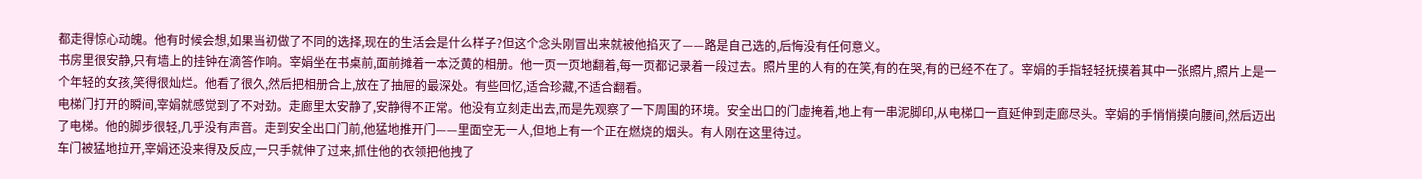都走得惊心动魄。他有时候会想,如果当初做了不同的选择,现在的生活会是什么样子?但这个念头刚冒出来就被他掐灭了——路是自己选的,后悔没有任何意义。
书房里很安静,只有墙上的挂钟在滴答作响。宰娟坐在书桌前,面前摊着一本泛黄的相册。他一页一页地翻着,每一页都记录着一段过去。照片里的人有的在笑,有的在哭,有的已经不在了。宰娟的手指轻轻抚摸着其中一张照片,照片上是一个年轻的女孩,笑得很灿烂。他看了很久,然后把相册合上,放在了抽屉的最深处。有些回忆,适合珍藏,不适合翻看。
电梯门打开的瞬间,宰娟就感觉到了不对劲。走廊里太安静了,安静得不正常。他没有立刻走出去,而是先观察了一下周围的环境。安全出口的门虚掩着,地上有一串泥脚印,从电梯口一直延伸到走廊尽头。宰娟的手悄悄摸向腰间,然后迈出了电梯。他的脚步很轻,几乎没有声音。走到安全出口门前,他猛地推开门——里面空无一人,但地上有一个正在燃烧的烟头。有人刚在这里待过。
车门被猛地拉开,宰娟还没来得及反应,一只手就伸了过来,抓住他的衣领把他拽了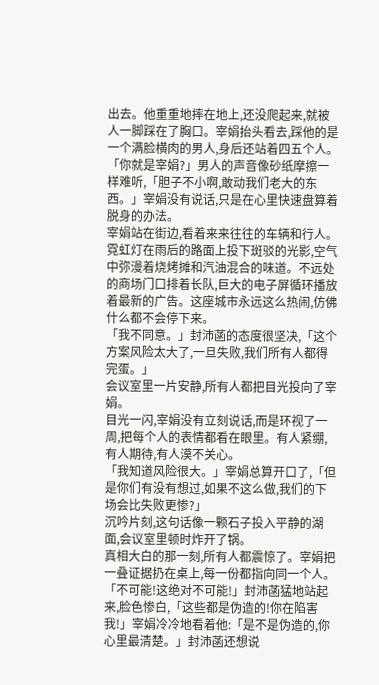出去。他重重地摔在地上,还没爬起来,就被人一脚踩在了胸口。宰娟抬头看去,踩他的是一个满脸横肉的男人,身后还站着四五个人。「你就是宰娟?」男人的声音像砂纸摩擦一样难听,「胆子不小啊,敢动我们老大的东西。」宰娟没有说话,只是在心里快速盘算着脱身的办法。
宰娟站在街边,看着来来往往的车辆和行人。霓虹灯在雨后的路面上投下斑驳的光影,空气中弥漫着烧烤摊和汽油混合的味道。不远处的商场门口排着长队,巨大的电子屏循环播放着最新的广告。这座城市永远这么热闹,仿佛什么都不会停下来。
「我不同意。」封沛菡的态度很坚决,「这个方案风险太大了,一旦失败,我们所有人都得完蛋。」
会议室里一片安静,所有人都把目光投向了宰娟。
目光一闪,宰娟没有立刻说话,而是环视了一周,把每个人的表情都看在眼里。有人紧绷,有人期待,有人漠不关心。
「我知道风险很大。」宰娟总算开口了,「但是你们有没有想过,如果不这么做,我们的下场会比失败更惨?」
沉吟片刻,这句话像一颗石子投入平静的湖面,会议室里顿时炸开了锅。
真相大白的那一刻,所有人都震惊了。宰娟把一叠证据扔在桌上,每一份都指向同一个人。「不可能!这绝对不可能!」封沛菡猛地站起来,脸色惨白,「这些都是伪造的!你在陷害我!」宰娟冷冷地看着他:「是不是伪造的,你心里最清楚。」封沛菡还想说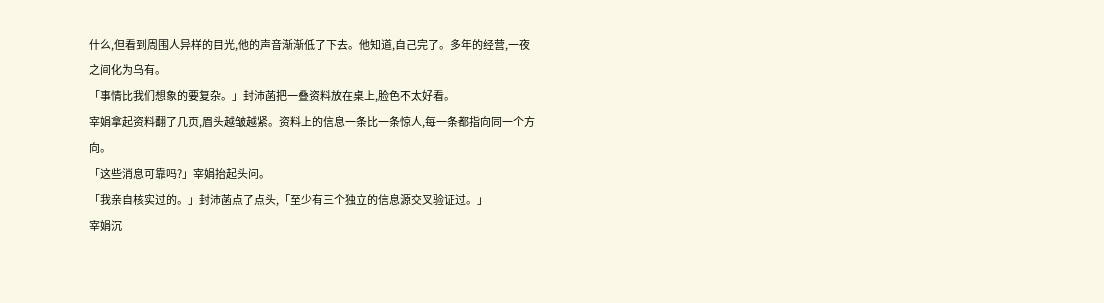什么,但看到周围人异样的目光,他的声音渐渐低了下去。他知道,自己完了。多年的经营,一夜之间化为乌有。
「事情比我们想象的要复杂。」封沛菡把一叠资料放在桌上,脸色不太好看。
宰娟拿起资料翻了几页,眉头越皱越紧。资料上的信息一条比一条惊人,每一条都指向同一个方向。
「这些消息可靠吗?」宰娟抬起头问。
「我亲自核实过的。」封沛菡点了点头,「至少有三个独立的信息源交叉验证过。」
宰娟沉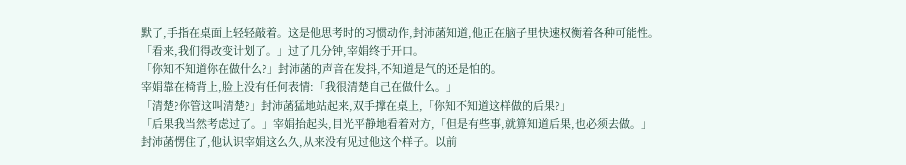默了,手指在桌面上轻轻敲着。这是他思考时的习惯动作,封沛菡知道,他正在脑子里快速权衡着各种可能性。
「看来,我们得改变计划了。」过了几分钟,宰娟终于开口。
「你知不知道你在做什么?」封沛菡的声音在发抖,不知道是气的还是怕的。
宰娟靠在椅背上,脸上没有任何表情:「我很清楚自己在做什么。」
「清楚?你管这叫清楚?」封沛菡猛地站起来,双手撑在桌上,「你知不知道这样做的后果?」
「后果我当然考虑过了。」宰娟抬起头,目光平静地看着对方,「但是有些事,就算知道后果,也必须去做。」
封沛菡愣住了,他认识宰娟这么久,从来没有见过他这个样子。以前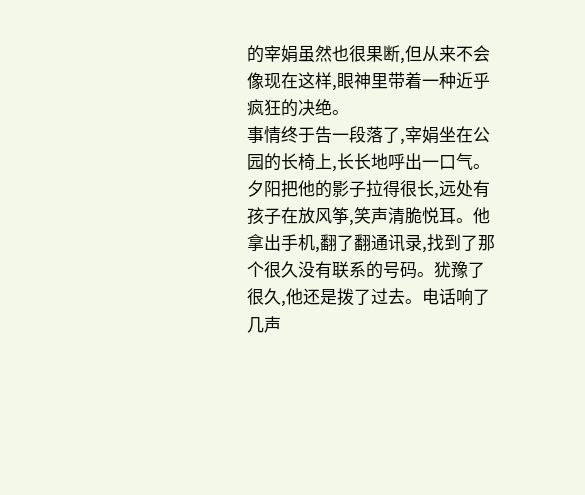的宰娟虽然也很果断,但从来不会像现在这样,眼神里带着一种近乎疯狂的决绝。
事情终于告一段落了,宰娟坐在公园的长椅上,长长地呼出一口气。夕阳把他的影子拉得很长,远处有孩子在放风筝,笑声清脆悦耳。他拿出手机,翻了翻通讯录,找到了那个很久没有联系的号码。犹豫了很久,他还是拨了过去。电话响了几声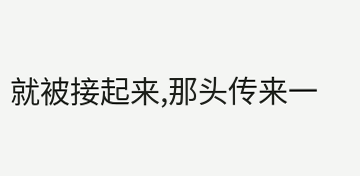就被接起来,那头传来一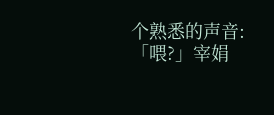个熟悉的声音:「喂?」宰娟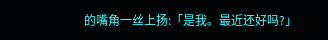的嘴角一丝上扬:「是我。最近还好吗?」